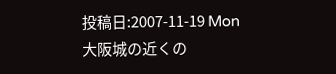投稿日:2007-11-19 Mon
大阪城の近くの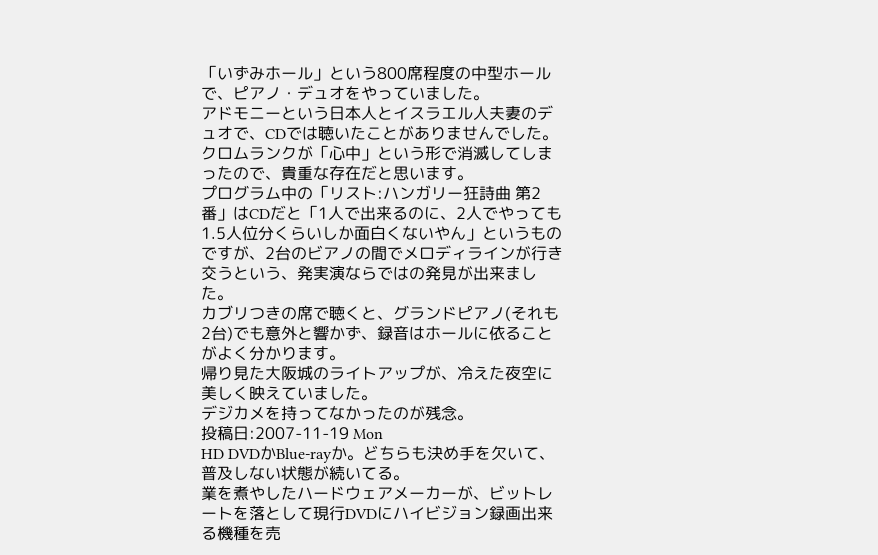「いずみホール」という800席程度の中型ホールで、ピアノ・デュオをやっていました。
アドモニーという日本人とイスラエル人夫妻のデュオで、CDでは聴いたことがありませんでした。
クロムランクが「心中」という形で消滅してしまったので、貴重な存在だと思います。
プログラム中の「リスト:ハンガリー狂詩曲 第2番」はCDだと「1人で出来るのに、2人でやっても1.5人位分くらいしか面白くないやん」というものですが、2台のビアノの間でメロディラインが行き交うという、発実演ならではの発見が出来ました。
カブリつきの席で聴くと、グランドピアノ(それも2台)でも意外と響かず、録音はホールに依ることがよく分かります。
帰り見た大阪城のライトアップが、冷えた夜空に美しく映えていました。
デジカメを持ってなかったのが残念。
投稿日:2007-11-19 Mon
HD DVDかBlue-rayか。どちらも決め手を欠いて、普及しない状態が続いてる。
業を煮やしたハードウェアメーカーが、ビットレートを落として現行DVDにハイビジョン録画出来る機種を売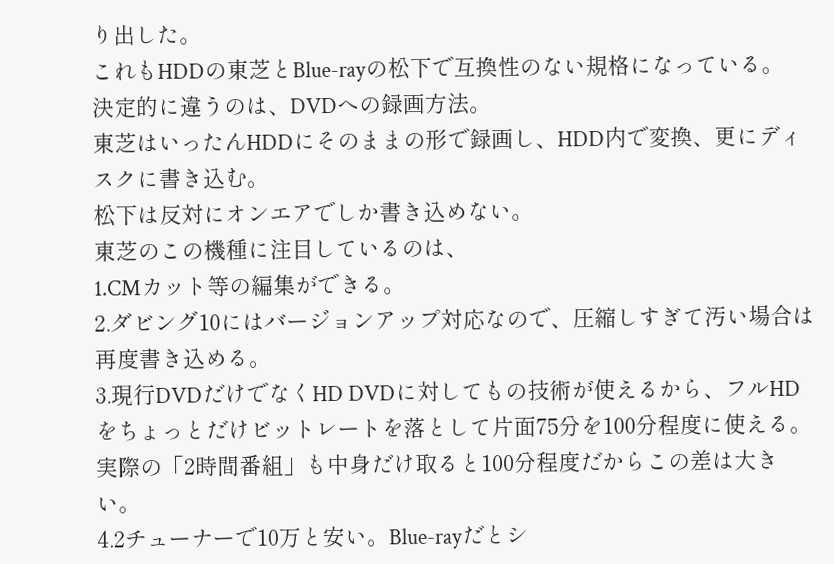り出した。
これもHDDの東芝とBlue-rayの松下で互換性のない規格になっている。
決定的に違うのは、DVDへの録画方法。
東芝はいったんHDDにそのままの形で録画し、HDD内で変換、更にディスクに書き込む。
松下は反対にオンエアでしか書き込めない。
東芝のこの機種に注目しているのは、
1.CMカット等の編集ができる。
2.ダビング10にはバージョンアップ対応なので、圧縮しすぎて汚い場合は再度書き込める。
3.現行DVDだけでなくHD DVDに対してもの技術が使えるから、フルHDをちょっとだけビットレートを落として片面75分を100分程度に使える。実際の「2時間番組」も中身だけ取ると100分程度だからこの差は大きい。
4.2チューナーで10万と安い。Blue-rayだとシ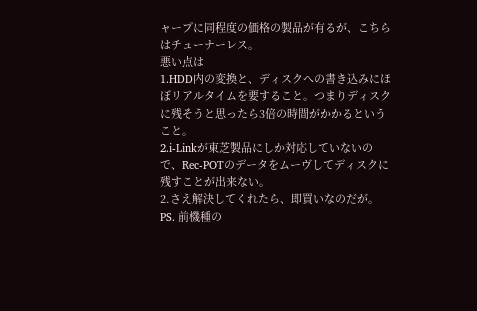ャープに同程度の価格の製品が有るが、こちらはチューナーレス。
悪い点は
1.HDD内の変換と、ディスクへの書き込みにほぼリアルタイムを要すること。つまりディスクに残そうと思ったら3倍の時間がかかるということ。
2.i-Linkが東芝製品にしか対応していないので、Rec-POTのデータをムーヴしてディスクに残すことが出来ない。
2.さえ解決してくれたら、即買いなのだが。
PS. 前機種の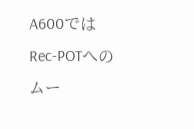A600では
Rec-POTへのムー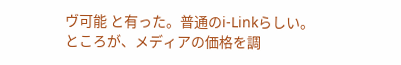ヴ可能 と有った。普通のi-Linkらしい。
ところが、メディアの価格を調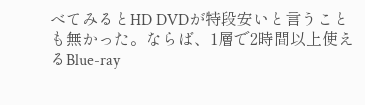べてみるとHD DVDが特段安いと言うことも無かった。ならば、1層で2時間以上使えるBlue-ray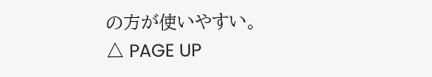の方が使いやすい。
△ PAGE UP